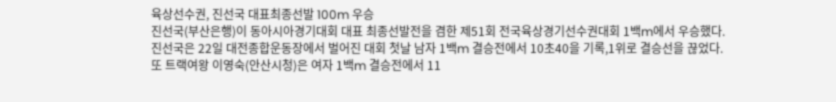육상선수권, 진선국 대표최종선발 100m 우승
진선국(부산은행)이 동아시아경기대회 대표 최종선발전을 겸한 제51회 전국육상경기선수권대회 1백m에서 우승했다.
진선국은 22일 대전종합운동장에서 벌어진 대회 첫날 남자 1백m 결승전에서 10초40을 기록,1위로 결승선을 끊었다.
또 트랙여왕 이영숙(안산시청)은 여자 1백m 결승전에서 11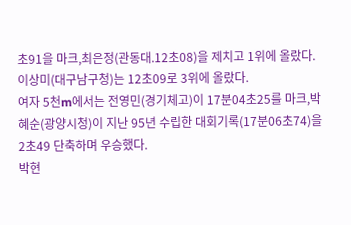초91을 마크,최은정(관동대.12초08)을 제치고 1위에 올랐다.이상미(대구남구청)는 12초09로 3위에 올랐다.
여자 5천m에서는 전영민(경기체고)이 17분04초25를 마크,박혜순(광양시청)이 지난 95년 수립한 대회기록(17분06초74)을 2초49 단축하며 우승했다.
박현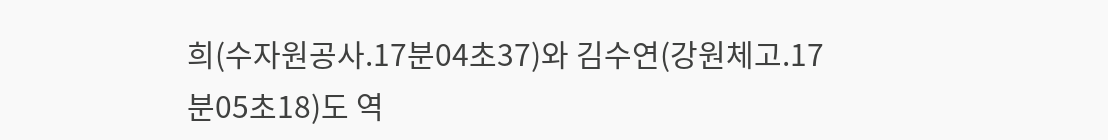희(수자원공사.17분04초37)와 김수연(강원체고.17분05초18)도 역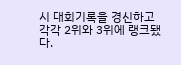시 대회기록을 경신하고 각각 2위와 3위에 랭크됐다.